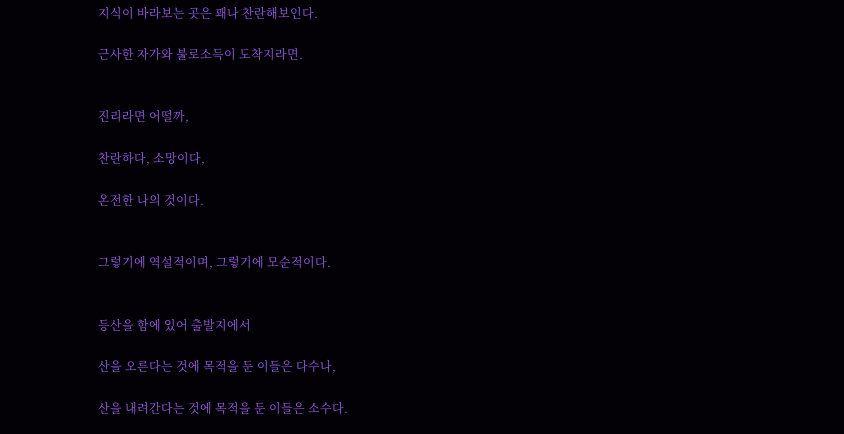지식이 바라보는 곳은 꽤나 찬란해보인다.

근사한 자가와 불로소득이 도착지라면.


진리라면 어떨까,

찬란하다, 소망이다,

온전한 나의 것이다.


그렇기에 역설적이며, 그렇기에 모순적이다.


등산을 함에 있어 출발지에서

산을 오른다는 것에 목적을 둔 이들은 다수나,

산을 내려간다는 것에 목적을 둔 이들은 소수다.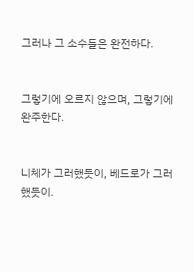그러나 그 소수들은 완전하다.


그렇기에 오르지 않으며, 그렇기에 완주한다.


니체가 그러했듯이, 베드로가 그러했듯이.